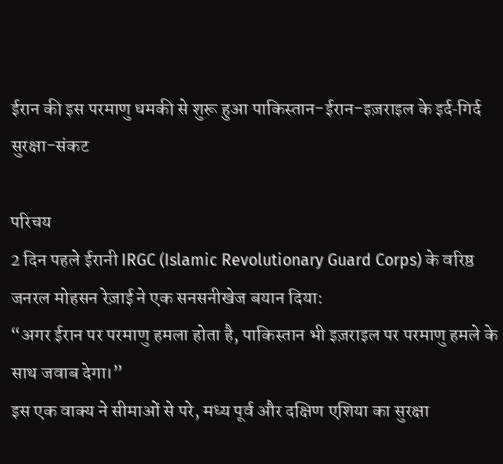ईरान की इस परमाणु धमकी से शुरू हुआ पाकिस्तान-ईरान-इज़राइल के इर्द‑गिर्द सुरक्षा-संकट

परिचय
2 दिन पहले ईरानी IRGC (Islamic Revolutionary Guard Corps) के वरिष्ठ जनरल मोहसन रेज़ाई ने एक सनसनीखेज बयान दिया:
“अगर ईरान पर परमाणु हमला होता है, पाकिस्तान भी इज़राइल पर परमाणु हमले के साथ जवाब देगा।”
इस एक वाक्य ने सीमाओं से परे, मध्य पूर्व और दक्षिण एशिया का सुरक्षा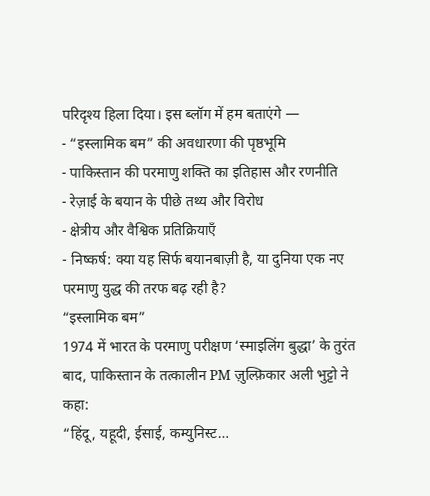परिदृश्य हिला दिया। इस ब्लॉग में हम बताएंगे —
- “इस्लामिक बम” की अवधारणा की पृष्ठभूमि
- पाकिस्तान की परमाणु शक्ति का इतिहास और रणनीति
- रेज़ाई के बयान के पीछे तथ्य और विरोध
- क्षेत्रीय और वैश्विक प्रतिक्रियाएँ
- निष्कर्ष: क्या यह सिर्फ बयानबाज़ी है, या दुनिया एक नए परमाणु युद्ध की तरफ बढ़ रही है?
“इस्लामिक बम”
1974 में भारत के परमाणु परीक्षण ‘स्माइलिंग बुद्धा’ के तुरंत बाद, पाकिस्तान के तत्कालीन PM ज़ुल्फ़िकार अली भुट्टो ने कहा:
“हिंदू, यहूदी, ईसाई, कम्युनिस्ट…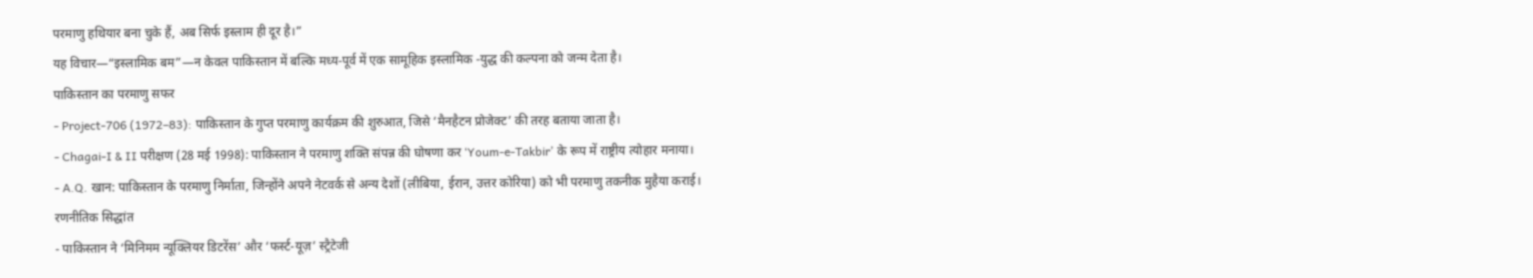परमाणु हथियार बना चुके हैं, अब सिर्फ इस्लाम ही दूर है।”
यह विचार—“इस्लामिक बम”—न केवल पाकिस्तान में बल्कि मध्य-पूर्व में एक सामूहिक इस्लामिक ‑युद्ध की कल्पना को जन्म देता है।
पाकिस्तान का परमाणु सफर
- Project-706 (1972–83): पाकिस्तान के गुप्त परमाणु कार्यक्रम की शुरुआत, जिसे ‘मैनहैटन प्रोजेक्ट’ की तरह बताया जाता है।
- Chagai-I & II परीक्षण (28 मई 1998): पाकिस्तान ने परमाणु शक्ति संपन्न की घोषणा कर ‘Youm-e-Takbir’ के रूप में राष्ट्रीय त्योहार मनाया।
- A.Q. खान: पाकिस्तान के परमाणु निर्माता, जिन्होंने अपने नेटवर्क से अन्य देशों (लीबिया, ईरान, उत्तर कोरिया) को भी परमाणु तकनीक मुहैया कराई।
रणनीतिक सिद्धांत
- पाकिस्तान ने ‘मिनिमम न्यूक्लियर डिटरेंस’ और ‘फर्स्ट‑यूज़’ स्ट्रैटेजी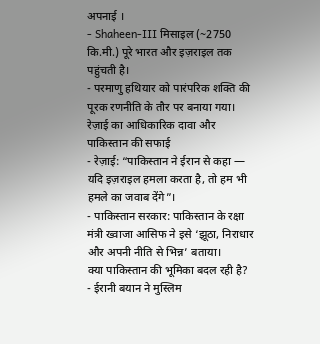अपनाई ।
- Shaheen-III मिसाइल (~2750 कि.मी.) पूरे भारत और इज़राइल तक पहुंचती है।
- परमाणु हथियार को पारंपरिक शक्ति की पूरक रणनीति के तौर पर बनाया गया।
रेज़ाई का आधिकारिक दावा और पाकिस्तान की सफाई
- रेज़ाई: “पाकिस्तान ने ईरान से कहा — यदि इज़राइल हमला करता है, तो हम भी हमले का जवाब देंगे”।
- पाकिस्तान सरकार: पाकिस्तान के रक्षा मंत्री ख्वाजा आसिफ ने इसे ‘झूठा, निराधार और अपनी नीति से भिन्न’ बताया।
क्या पाकिस्तान की भूमिका बदल रही है?
- ईरानी बयान ने मुस्लिम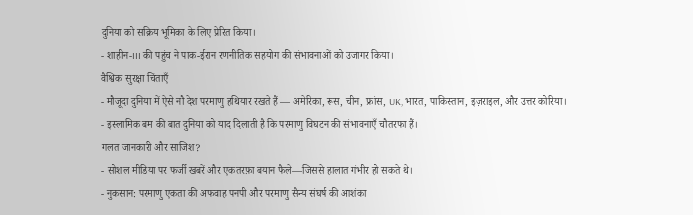दुनिया को सक्रिय भूमिका के लिए प्रेरित किया।
- शाहीन-III की पहुंच ने पाक‑ईरान रणनीतिक सहयोग की संभावनाओं को उजागर किया।
वैश्विक सुरक्षा चिंताएँ
- मौजूदा दुनिया में ऐसे नौ देश परमाणु हथियार रखते हैं — अमेरिका, रूस, चीन, फ्रांस, UK, भारत, पाकिस्तान, इज़राइल, और उत्तर कोरिया।
- इस्लामिक बम की बात दुनिया को याद दिलाती है कि परमाणु विघटन की संभावनाएँ चौतरफा हैं।
गलत जानकारी और साजिश?
- सोशल मीडिया पर फर्जी खबरें और एकतरफ़ा बयान फैले—जिससे हालात गंभीर हो सकते थे।
- नुकसान: परमाणु एकता की अफवाह पनपी और परमाणु सैन्य संघर्ष की आशंका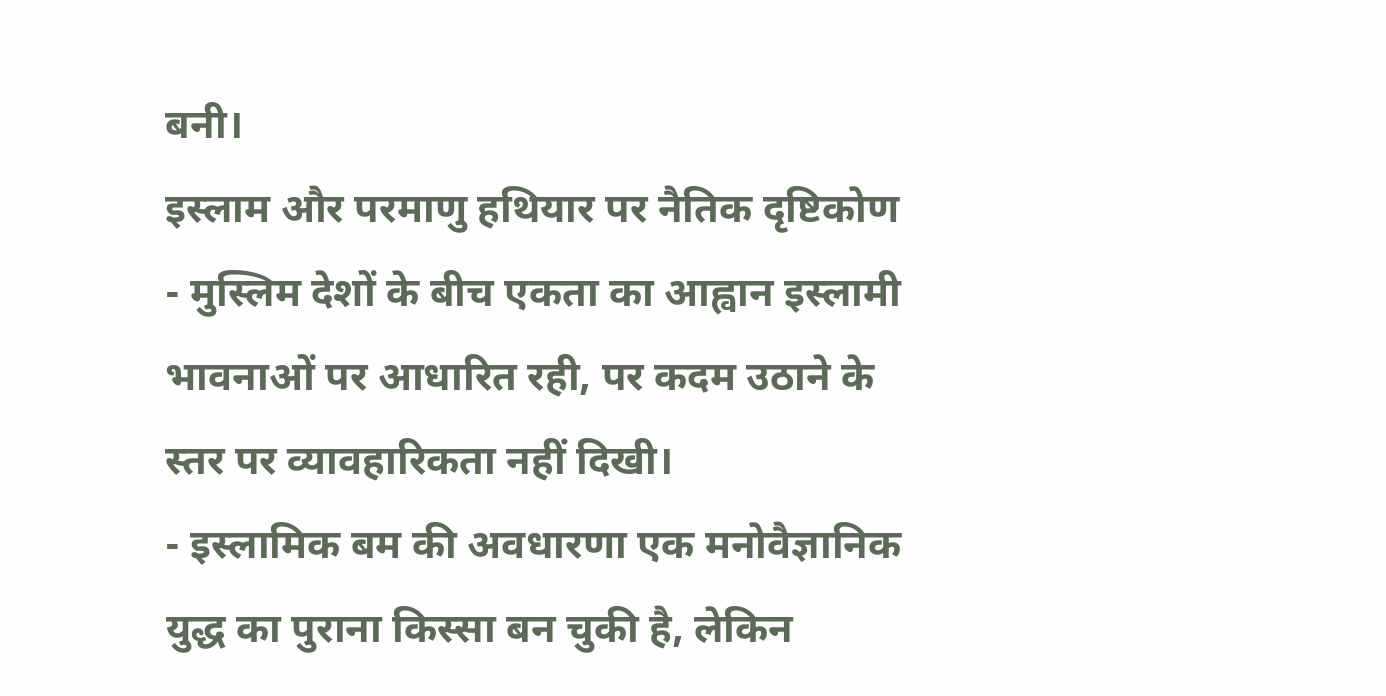बनी।
इस्लाम और परमाणु हथियार पर नैतिक दृष्टिकोण
- मुस्लिम देशों के बीच एकता का आह्वान इस्लामी भावनाओं पर आधारित रही, पर कदम उठाने के स्तर पर व्यावहारिकता नहीं दिखी।
- इस्लामिक बम की अवधारणा एक मनोवैज्ञानिक युद्ध का पुराना किस्सा बन चुकी है, लेकिन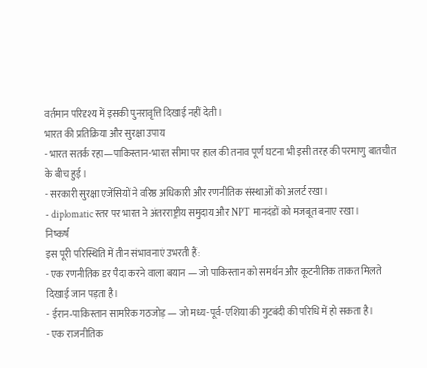वर्तमान परिदृश्य में इसकी पुनरावृत्ति दिखाई नहीं देती।
भारत की प्रतिक्रिया और सुरक्षा उपाय
- भारत सतर्क रहा—पाकिस्तान-भारत सीमा पर हाल की तनाव पूर्ण घटना भी इसी तरह की परमाणु बातचीत के बीच हुई ।
- सरकारी सुरक्षा एजेंसियों ने वरिष्ठ अधिकारी और रणनीतिक संस्थाओं को अलर्ट रखा।
- diplomatic स्तर पर भारत ने अंतरराष्ट्रीय समुदाय और NPT मानदंडों को मजबूत बनाए रखा।
निष्कर्ष
इस पूरी परिस्थिति में तीन संभावनाएं उभरती हैं:
- एक रणनीतिक डर पैदा करने वाला बयान — जो पाकिस्तान को समर्थन और कूटनीतिक ताकत मिलते दिखाई जान पड़ता है।
- ईरान‑पाकिस्तान सामरिक गठजोड़ — जो मध्य-पूर्व-एशिया की गुटबंदी की परिधि में हो सकता है।
- एक राजनीतिक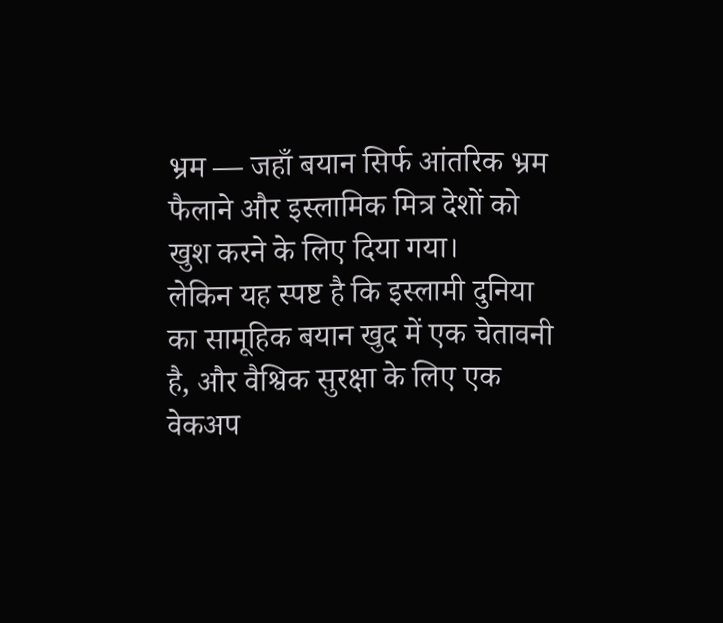भ्रम — जहाँ बयान सिर्फ आंतरिक भ्रम फैलाने और इस्लामिक मित्र देशों को खुश करने के लिए दिया गया।
लेकिन यह स्पष्ट है कि इस्लामी दुनिया का सामूहिक बयान खुद में एक चेतावनी है, और वैश्विक सुरक्षा के लिए एक वेकअप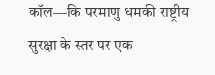कॉल—कि परमाणु धमकी राष्ट्रीय सुरक्षा के स्तर पर एक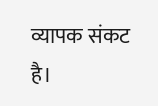व्यापक संकट है।